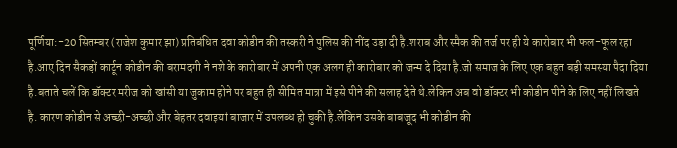पूर्णिया:-20 सितम्बर (राजेश कुमार झा) प्रतिबंधित दवा कोडीन की तस्करी ने पुलिस की नींद उड़ा दी है.शराब और स्मैक की तर्ज पर ही ये कारोबार भी फल-फूल रहा है.आए दिन सैकड़ों कार्टून कोडीन की बरामदगी ने नशे के कारोबार में अपनी एक अलग ही कारोबार को जन्म दे दिया है.जो समाज के लिए एक बहुत बड़ी समस्या पैदा दिया है.बताते चलें कि डॉक्टर मरीज को खांसी या जुकाम होने पर बहुत ही सीमित मात्रा में इसे पीने की सलाह देते थे.लेकिन अब वो डॉक्टर भी कोडीन पीने के लिए नहीं लिखते है. कारण कोडीन से अच्छी-अच्छी और बेहतर दवाइयां बाजार में उपलब्ध हो चुकी है.लेकिन उसके बाबजूद भी कोडीन की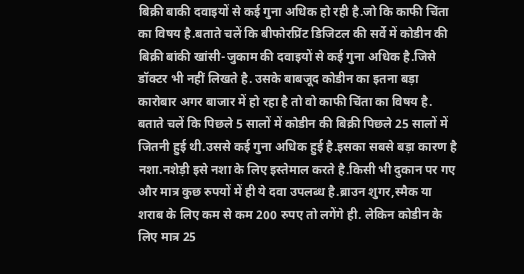बिक्री बाकी दवाइयों से कई गुना अधिक हो रही है.जो कि काफी चिंता का विषय है.बताते चलें कि बीफोरप्रिंट डिजिटल की सर्वे में कोडीन की बिक्री बांकी खांसी-जुकाम की दवाइयों से कई गुना अधिक है.जिसे डॉक्टर भी नहीं लिखते है. उसके बाबजूद कोडीन का इतना बड़ा कारोबार अगर बाजार में हो रहा है तो वो काफी चिंता का विषय है. बताते चलें कि पिछले 5 सालों में कोडीन की बिक्री पिछले 25 सालों में जितनी हुई थी.उससे कई गुना अधिक हुई है.इसका सबसे बड़ा कारण है नशा.नशेड़ी इसे नशा के लिए इस्तेमाल करते है.किसी भी दुकान पर गए और मात्र कुछ रुपयों में ही ये दवा उपलब्ध है.ब्राउन शुगर,स्मैक या शराब के लिए कम से कम 200 रुपए तो लगेंगे ही. लेकिन कोडीन के लिए मात्र 25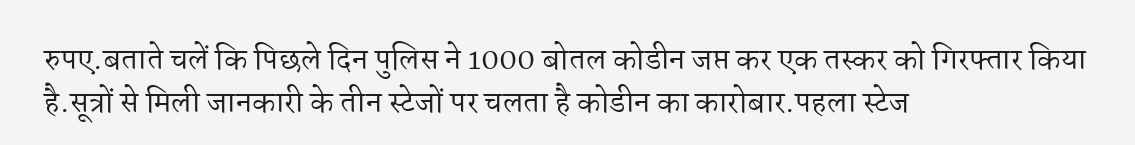रुपए.बताते चलें कि पिछले दिन पुलिस ने 1000 बोतल कोडीन जप्त कर एक तस्कर को गिरफ्तार किया है.सूत्रों से मिली जानकारी के तीन स्टेजों पर चलता है कोडीन का कारोबार.पहला स्टेज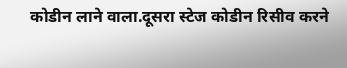कोडीन लाने वाला.दूसरा स्टेज कोडीन रिसीव करने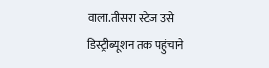वाला.तीसरा स्टेज उसे डिस्ट्रीब्यूशन तक पहुंचाने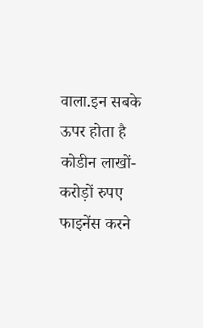वाला.इन सबके ऊपर होता है कोडीन लाखों-करोड़ों रुपए फाइनेंस करने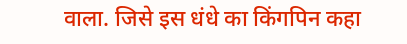वाला. जिसे इस धंधे का किंगपिन कहा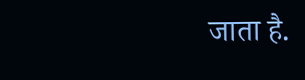जाता है.